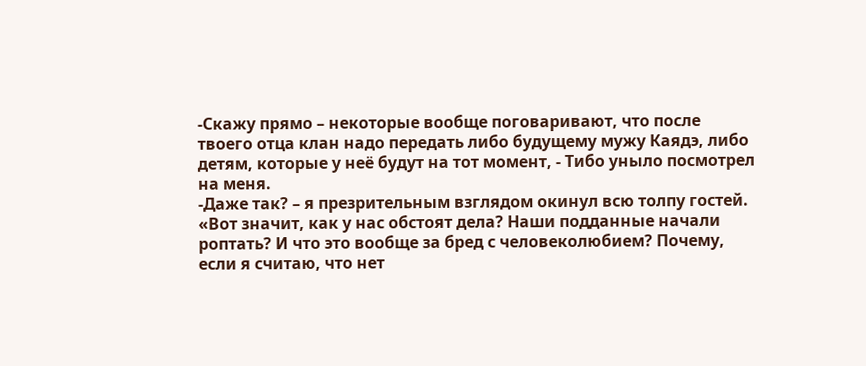-Скажу прямо – некоторые вообще поговаривают, что после твоего отца клан надо передать либо будущему мужу Каядэ, либо детям, которые у неё будут на тот момент, - Тибо уныло посмотрел на меня.
-Даже так? – я презрительным взглядом окинул всю толпу гостей.
«Вот значит, как у нас обстоят дела? Наши подданные начали роптать? И что это вообще за бред с человеколюбием? Почему, если я считаю, что нет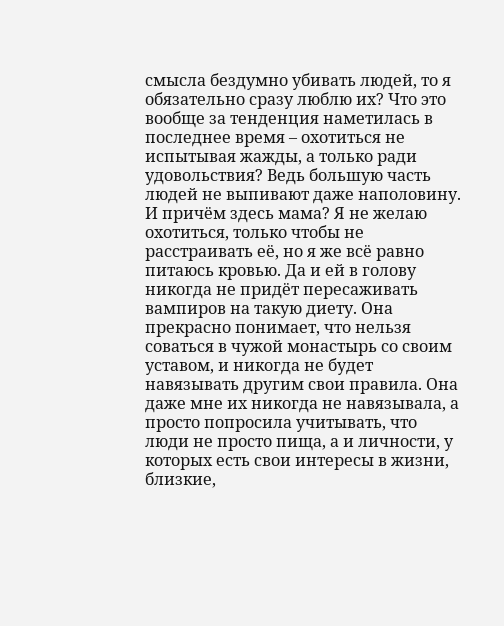смысла бездумно убивать людей, то я обязательно сразу люблю их? Что это вообще за тенденция наметилась в последнее время – охотиться не испытывая жажды, а только ради удовольствия? Ведь большую часть людей не выпивают даже наполовину. И причём здесь мама? Я не желаю охотиться, только чтобы не расстраивать её, но я же всё равно питаюсь кровью. Да и ей в голову никогда не придёт пересаживать вампиров на такую диету. Она прекрасно понимает, что нельзя соваться в чужой монастырь со своим уставом, и никогда не будет навязывать другим свои правила. Она даже мне их никогда не навязывала, а просто попросила учитывать, что люди не просто пища, а и личности, у которых есть свои интересы в жизни, близкие,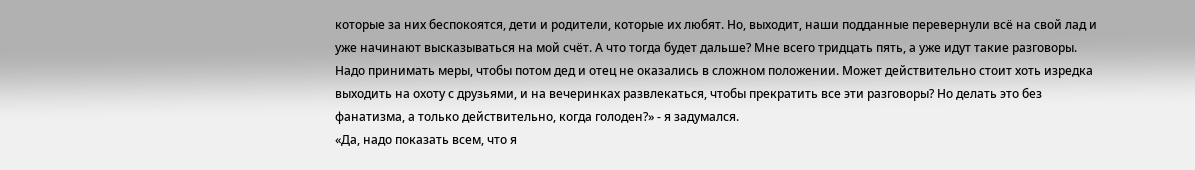которые за них беспокоятся, дети и родители, которые их любят. Но, выходит, наши подданные перевернули всё на свой лад и уже начинают высказываться на мой счёт. А что тогда будет дальше? Мне всего тридцать пять, а уже идут такие разговоры. Надо принимать меры, чтобы потом дед и отец не оказались в сложном положении. Может действительно стоит хоть изредка выходить на охоту с друзьями, и на вечеринках развлекаться, чтобы прекратить все эти разговоры? Но делать это без фанатизма, а только действительно, когда голоден?» - я задумался.
«Да, надо показать всем, что я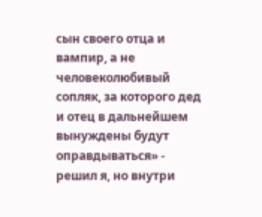сын своего отца и вампир, а не человеколюбивый сопляк, за которого дед и отец в дальнейшем вынуждены будут оправдываться» - решил я, но внутри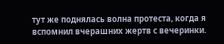тут же поднялась волна протеста, когда я вспомнил вчерашних жертв с вечеринки.